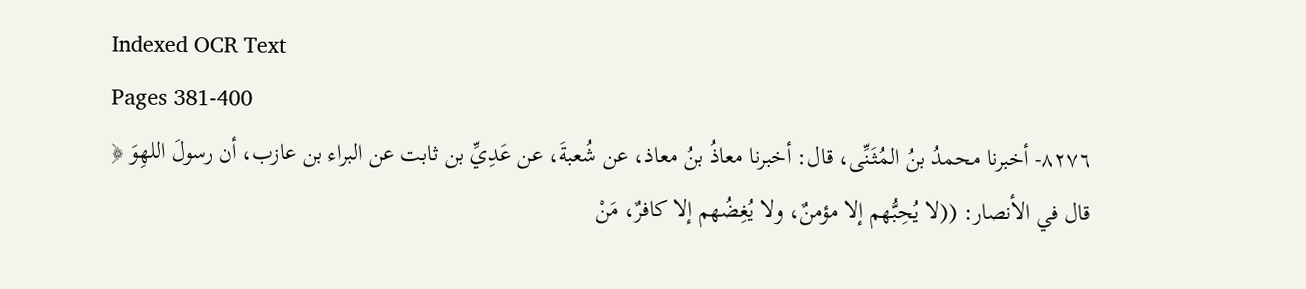Indexed OCR Text
Pages 381-400
٨٢٧٦- أخبرنا محمدُ بنُ المُثَنِّى، قال: أخبرنا معاذُ بنُ معاذ، عن شُعبةَ، عن عَدِيِّ بن ثابت عن البراء بن عازب، أن رسولَ اللهِوَ ﴿ قال في الأنصار: ((لا يُحِبُّهم إلا مؤمنٌ، ولا يُغِضُهم إلا كافرٌ، مَنْ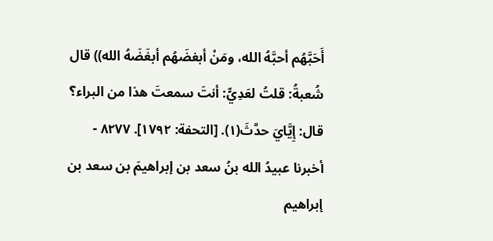أَحَبَّهُم أحبَّهُ الله، ومَنْ أبغضَهُم أبغَضَهُ الله)) قال شُعبةُ: قلتُ لعَدِيٍّ: أنتَ سمعتَ هذا من البراء؟ قال: إِيَّايَ حدَّثَ(١). [التحفة: ١٧٩٢]. ٨٢٧٧ - أخبرنا عبيدُ الله بنُ سعد بن إبراهيمَ بن سعد بن إبراهيم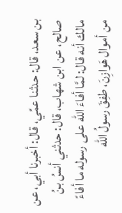بن سعد، قال: حدثنا عمِّي، قال: أخبرنا أبي، عن صالح، عن ابن شهاب، قال: حدثني أنسُ بنُ مالك أنه قال: لمَّا أفاءَ الله على رسوله ما أفاءً من أموال هَوازِنَ، طفِقَ رسولُ الله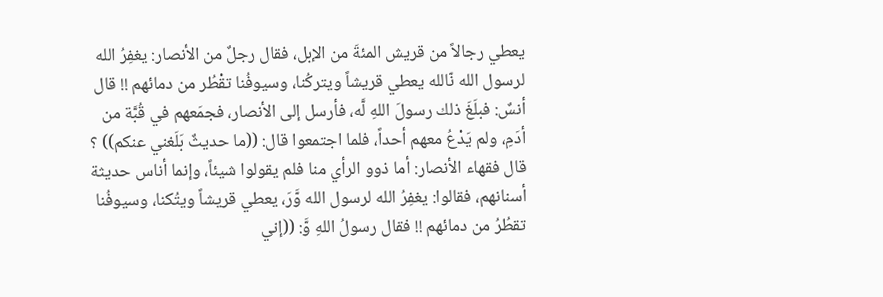يعطي رجالاً من قريش المئةَ من الإبل، فقال رجلٌ من الأنصار: يغفِرُ الله لرسول الله نّالله يعطي قريشاً ويتركُنا، وسيوفُنا تقْطُر من دمائهم !! قال أنسٌ: فبلَغَ ذلك رسولَ اللهِ لَّه، فأرسل إلى الأنصار، فجمَعهم في قُبَّة من أدَمِ، ولم يَدْعُ معهم أحداً، فلما اجتمعوا قال: ((ما حديثٌ بَلَغني عنكم)) ؟ قال فقهاء الأنصار: أما ذوو الرأي منا فلم يقولوا شيئاً، وإنما أناس حديثة أسنانهم، فقالوا: يغفِرُ الله لرسول الله وَّرَ، يعطي قريشاً ويتُكنا، وسيوفُنا تقطُرُ من دمائهم !! فقال رسولُ اللهِ وَّ: ((إني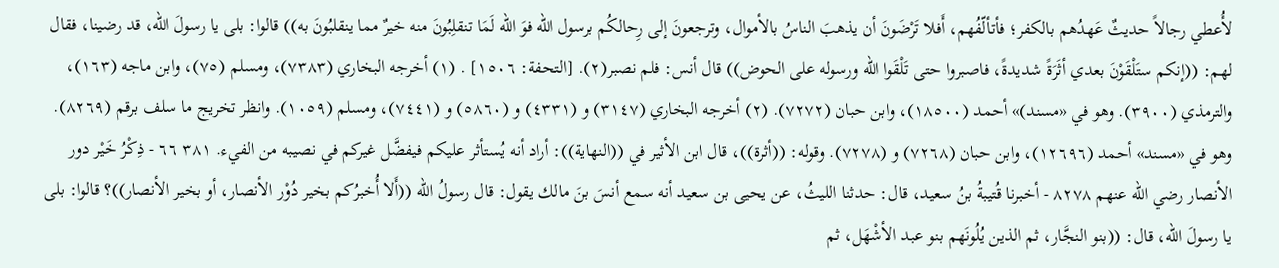لأُعطي رجالاً حديثٌ عَهدُهم بالكفر؛ فأتألّفُهم، أَفلا تَرْضَونَ أن يذهبَ الناسُ بالأموال، وترجعونَ إلى رِحالكُم برسول الله فوَ الله لَمَا تنقلِبُونَ منه خيرٌ مما ينقلبُونَ به)) قالوا: بلى يا رسولَ الله، قد رضينا، فقال لهم: ((إنكم ستَلْقَوْنَ بعدي أثَرَةً شديدةً، فاصبروا حتى تَلْقَوا الله ورسوله على الحوض)) قال أنس: فلم نصبر(٢). [التحفة: ١٥٠٦] . (١) أخرجه البخاري (٧٣٨٣)، ومسلم (٧٥)، وابن ماجه (١٦٣)، والترمذي (٣٩٠٠). وهو في «مسند)» أحمد (١٨٥٠٠)، وابن حبان (٧٢٧٢). (٢) أخرجه البخاري (٣١٤٧) و (٤٣٣١) و (٥٨٦٠) و (٧٤٤١)، ومسلم (١٠٥٩). وانظر تخريج ما سلف برقم (٨٢٦٩). وهو في «مسند» أحمد (١٢٦٩٦)، وابن حبان (٧٢٦٨) و (٧٢٧٨). وقوله: ((أثرة))، قال ابن الأثير في ((النهاية)): أراد أنه يُستأثر عليكم فيفضَّل غيركم في نصيبه من الفيء. ٣٨١ ٦٦ - ذِكْرُ خَيْر دور الأنصار رضي الله عنهم ٨٢٧٨ - أخبرنا قُتيبةُ بنُ سعيد، قال: حدثنا الليثُ، عن يحيى بن سعيد أنه سمع أنسَ بنَ مالك يقول: قال رسولُ الله ((أَلا أُخبرُكم بخير دُوْر الأنصار، أو بخير الأنصار))؟ قالوا: بلى يا رسولَ الله، قال: ((بنو النجَّار، ثم الذين يُلُونَهم بنو عبد الأشْهَل، ثم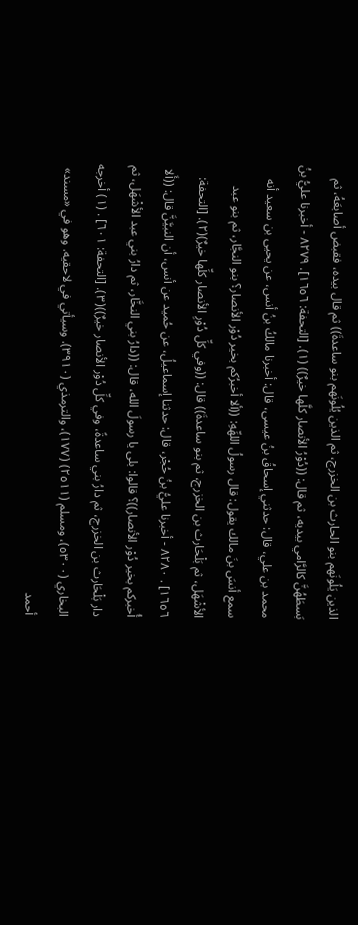الذين يَلُونَهم بنو الحارث بن الخزرج، ثم الذين يُلُونَهم بنو ساعدةَ)) ثم قال بيده، فقبض أصابعَهُ، ثم بَسطَهُنَّ كالرَّامي بیدیه، ثم قال: ((دُوْرُ الأنصار كلَّها خيرٌ)) (١). [التحفة: ١٦٥٦]. ٨٢٧٩ - أخبرنا عليُّ بنُ محمد بن علي، قال: حدثني إسحاقُ بنُ عیسى، قال: أخبرنا مالكُ بنُ أنس، عن یحیی بن سعيد أنه سمع أنسَ بنَ مالك يقول: قال رسولُ اللهِّهِ: ((ألا أخبرُكم بخير دُوْر الأنصار؟ بنو النجَّار، ثم بنو عبد الأشْهَل، ثم بَلْحَارث بن الخزرج، ثم بنو ساعدةَ)) قال: ((وفي كلِّ دُوْرِ الأنصار كلِّها خيرٌ)(٢). [التحفة: ١٦٥٦] . ٨٢٨٠ - أخبرنا عليُّ بنُ حُجْر، قال: حدثنا إسماعيلُ، عن حُميد عن أنس، أن النبيَّنَّ قال: ((أَلا أُخبركم بخير دُوْر الأنصار))؟ قالوا: بلى يا رسولَ الله، قال: ((دارُ بني النخَّار، ثم دارُ بني عبد الأشْهَل، ثم دار بَلْحَارث بن الخزرج، ثم دارُ بني ساعدةً، وفي كلِّ دُوْر الأنصار خيرٌ))(٣). [التحفة: ٦٠١] . (١) أخرجه البخاري (٥٣٠٠)، ومسلم (٢٥١١) (١٧٧)، والترمذي (٣٩١٠). وسيأتي في لاحقیه. وهو في «مسند» أحمد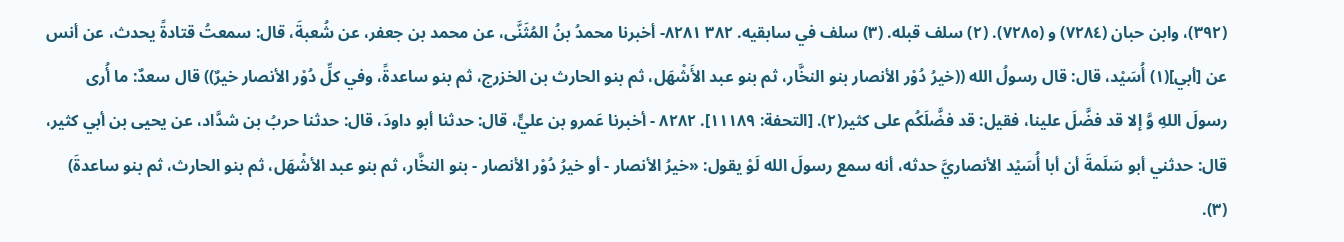(٣٩٢)، وابن حبان (٧٢٨٤) و (٧٢٨٥). (٢) سلف قبله. (٣) سلف في سابقيه. ٣٨٢ ٨٢٨١- أخبرنا محمدُ بنُ المُثَنَّى، عن محمد بن جعفر، عن شُعبةَ، قال: سمعتُ قتادةً يحدث، عن أنس عن [أبي](١) أُسَيْد، قال: قال رسولُ الله ((خيرُ دُوْر الأنصار بنو النخَّار، ثم بنو عبد الأَشْهَل، ثم بنو الحارث بن الخزرج، ثم بنو ساعدةً، وفي كلِّ دُوْر الأنصار خيرٌ)) قال سعدٌ: ما أُرى رسولَ اللهِ وَّ إلا قد فضَّلَ علينا، فقيل: قد فضَّلَكُم على كثير(٢). [التحفة: ١١١٨٩]. ٨٢٨٢ - أخبرنا عَمرو بن عليٍّ، قال: حدثنا أبو داودَ، قال: حدثنا حربُ بن شدَّاد، عن يحيى بن أبي كثير، قال: حدثني أبو سَلَمةَ أن أبا أُسَيْد الأنصاريَّ حدثه، أنه سمع رسولَ الله لَوْ يقول: «خيرُ الأنصار - أو خيرُ دُوْر الأنصار - بنو النخَّار، ثم بنو عبد الأشْهَل، ثم بنو الحارث، ثم بنو ساعدةَ) (٣).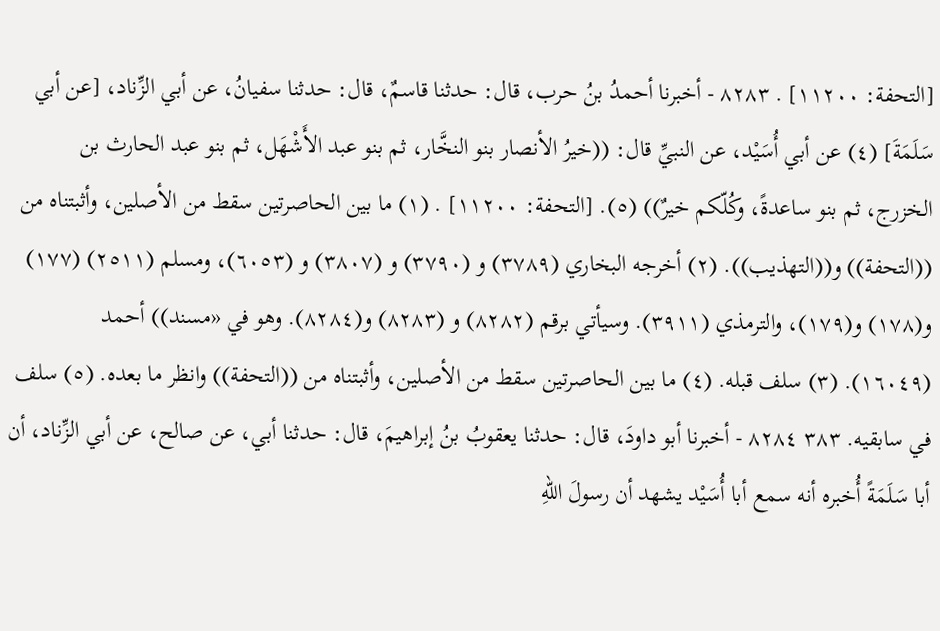[التحفة: ١١٢٠٠] . ٨٢٨٣ - أخبرنا أحمدُ بنُ حرب، قال: حدثنا قاسمٌ، قال: حدثنا سفيانُ، عن أبي الزِّناد، [عن أبي سَلَمَةَ] (٤) عن أبي أُسَيْد، عن النبيِّ قال: ((خيرُ الأنصار بنو النخَّار، ثم بنو عبد الأَشْهَل، ثم بنو عبد الحارث بن الخزرج، ثم بنو ساعدةً، وكُلّكم خيرٌ)) (٥). [التحفة: ١١٢٠٠] . (١) ما بين الحاصرتين سقط من الأصلين، وأثبتناه من ((التحفة)) و((التهذيب)). (٢) أخرجه البخاري (٣٧٨٩) و (٣٧٩٠) و (٣٨٠٧) و (٦٠٥٣)، ومسلم (٢٥١١) (١٧٧) و(١٧٨) و(١٧٩)، والترمذي (٣٩١١). وسیأتي برقم (٨٢٨٢) و (٨٢٨٣) و(٨٢٨٤). وهو في «مسند)) أحمد (١٦٠٤٩). (٣) سلف قبله. (٤) ما بين الحاصرتين سقط من الأصلين، وأثبتناه من ((التحفة)) وانظر ما بعده. (٥) سلف في سابقيه. ٣٨٣ ٨٢٨٤ - أخبرنا أبو داودَ، قال: حدثنا يعقوبُ بنُ إبراهيمَ، قال: حدثنا أبي، عن صالح، عن أبي الزِّناد، أن أبا سَلَمَةً أُخبره أنه سمع أبا أُسَيْد يشهد أن رسولَ اللهِ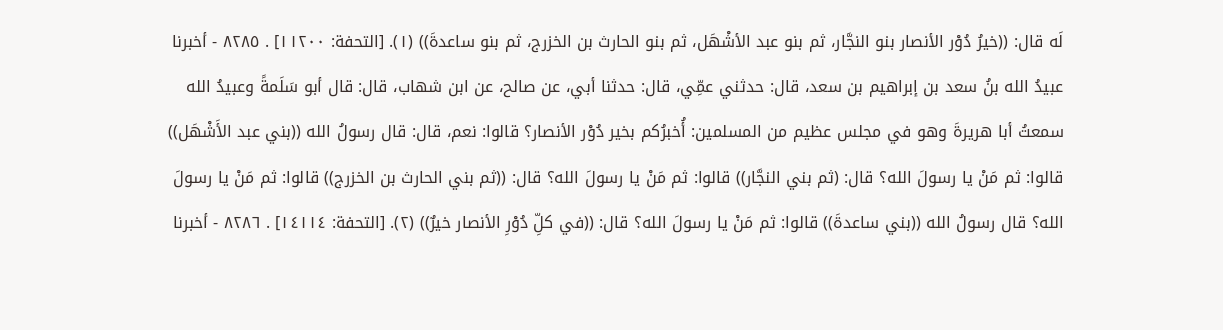لَه قال: ((خيرُ دُوْر الأنصار بنو النجَّار، ثم بنو عبد الأشْهَل، ثم بنو الحارث بن الخزرج، ثم بنو ساعدةَ)) (١). [التحفة: ١١٢٠٠] . ٨٢٨٥ - أخبرنا عبيدُ الله بنُ سعد بن إبراهيم بن سعد، قال: حدثني عمِّي، قال: حدثنا أبي، عن صالح، عن ابن شهاب، قال: قال أبو سَلَمةً وعبيدُ الله سمعتُ أبا هريرةَ وهو في مجلس عظيم من المسلمين: أُخبرُكم بخير دُوْر الأنصار؟ قالوا: نعم، قال: قال رسولُ الله ((بني عبد الأَشْهَل)) قالوا: ثم مَنْ يا رسولَ الله؟ قال: (ثم بني النجَّار)) قالوا: ثم مَنْ يا رسولَ الله؟ قال: ((ثم بني الحارث بن الخزرج)) قالوا: ثم مَنْ يا رسولَ الله؟ قال رسولُ الله ((بني ساعدةَ)) قالوا: ثم مَنْ يا رسولَ الله؟ قال: ((في كلِّ دُوْرِ الأنصار خيرٌ)) (٢). [التحفة: ١٤١١٤] . ٨٢٨٦ - أخبرنا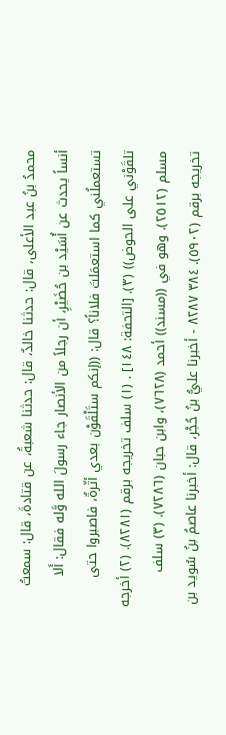محمدُ بنُ عبد الأعلى، قال: حدثنا خالدٌ، قال: حدثنا شعبةُ، عن قتادةَ، قال: سمعتُ أنساً يحدث عن أُسَيْد بن حُضَيْرِ، أن رجلاً من الأنصار جاء رسولَ الله وَّله فقال: أَلا تستعملُني كما استعمَلتَ فلاناً؟ قال: ((إنكم ستَلْقَوْن بعدي أثّرةٌ، فاصبروا حتى تلقَوْني على الحوض)) (٣). [التحفة: ١٤٨] . (١) سلف تخريجه برقم (٨٢٨١). (٢) أخرجه مسلم (٢٥١٢). وهو في ((مسند)) أحمد (٧٦٢٨)، وابن حبان (٧٢٨٦). (٣) سلف تخريجه برقم (٥٩٠٢). ٣٨٤ ٨٢٨٧ - أخبرنا عليُّ بنُ حُجْر، قال: أخبرنا عاصمُ بنُ سُويد بن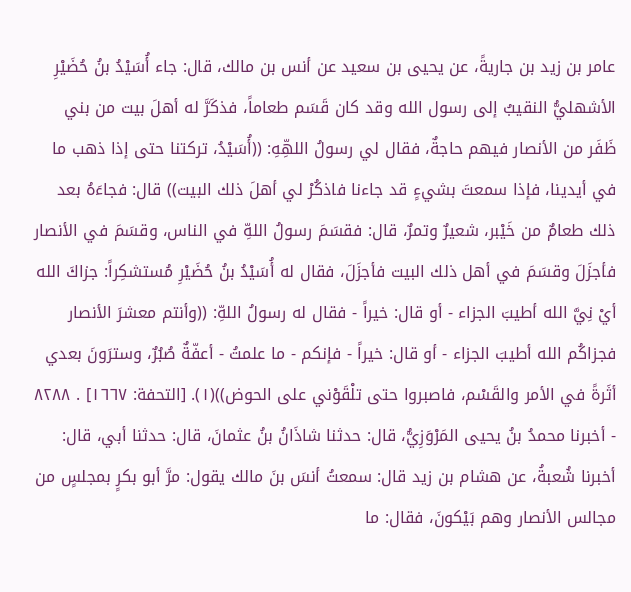عامر بن زيد بن جاریةً، عن یحیی بن سعيد عن أنس بن مالك، قال: جاء أُسَيْدُ بنُ حُضَيْرِ الأشهليُّ النقيبُ إلى رسول الله وقد كان قَسَم طعاماً، فذكَرَّ له أهلَ بيت من بني ظَفَر من الأنصار فيهم حاجةٌ، فقال لي رسولُ اللهِّهِ: ((أُسَيْدُ، تركتنا حتى إذا ذهب ما في أيدينا، فإذا سمعتَ بشيءٍ قد جاءنا فاذكُرْ لي أهلَ ذلك البيت)) قال: فجاءَهُ بعد ذلك طعامٌ من خَيْبر، شعيرٌ وتمرٌ، قال: فقسَمَ رسولُ اللهِّ في الناس، وقسَمَ في الأنصار فأجزَلَ وقسَمَ في أهل ذلك البيت فأجزَلَ، فقال له أُسَيْدُ بنُ حُضَيْرِ مُستشكِراً: جزاكَ الله أيْ نِيَّ الله أطيبَ الجزاء - أو قال: خيراً - فقال له رسولُ اللهِّ: ((وأنتم معشرَ الأنصار فجزاكُم الله أطيبَ الجزاء - أو قال: خيراً - فإنكم - ما علمتُ - أعفّةٌ صُبُرٌ، وسترَونَ بعدي أثَرةً في الأمر والقَسْم، فاصبروا حتى تلْقَوْني على الحوض))(١). [التحفة: ١٦٦٧] . ٨٢٨٨ - أخبرنا محمدُ بنُ يحيى المَرْوَزِيُّ، قال: حدثنا شاذَانُ بنُ عثمانَ، قال: حدثنا أبي، قال: أخبرنا شُعبةُ، عن هشام بن زيد قال: سمعتُ أنسَ بنَ مالك يقول: مرَّ أبو بكرٍ بمجلسٍ من مجالس الأنصار وهم بَيْكونَ، فقال: ما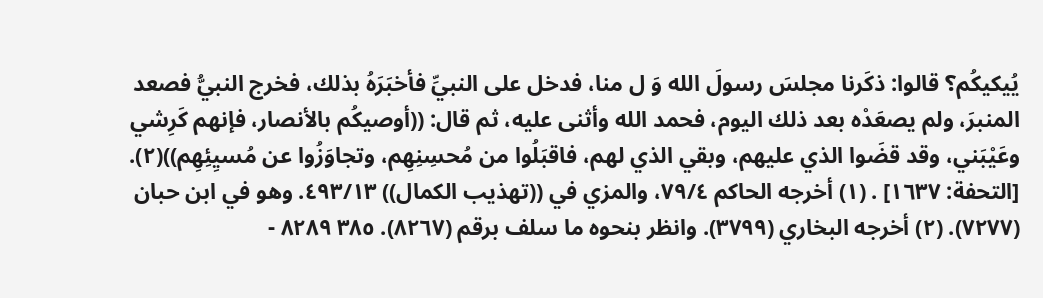يُيكيكُم؟ قالوا: ذكَرنا مجلسَ رسولَ الله وَ ل منا، فدخل على النبيِّ فأخبَرَهُ بذلك، فخرج النبيُّ فصعد المنبرَ، ولم يصعَدْه بعد ذلك اليوم، فحمد الله وأثنى عليه، ثم قال: ((أوصيكُم بالأنصار، فإنهم كَرِشي وعَيْبَني، وقد قضَوا الذي عليهم، وبقي الذي لهم، فاقبَلُوا من مُحسِنِهِم، وتجاوَزُوا عن مُسيِئِهِم))(٢). [التحفة: ١٦٣٧] . (١) أخرجه الحاكم ٧٩/٤، والمزي في ((تهذيب الكمال)) ٤٩٣/١٣. وهو في ابن حبان (٧٢٧٧). (٢) أخرجه البخاري (٣٧٩٩). وانظر بنحوه ما سلف برقم (٨٢٦٧). ٣٨٥ ٨٢٨٩ -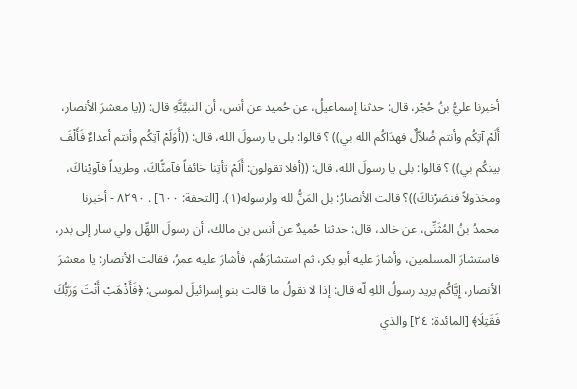أخبرنا عليُّ بنُ حُجْر، قال: حدثنا إسماعيلُ، عن حُميد عن أنس، أن النبيَّنَّهِ قال: ((يا معشرَ الأنصار، أَلَمْ آتِكُم وأنتم ضُلاّلٌ فهدَاكُم الله بي)) ؟ قالوا: بلى يا رسولَ الله، قال: ((أَوَلَمْ آتِكُم وأنتم أعداءٌ فَأَلْفَ بينكُم بي)) ؟ قالوا: بلى يا رسولَ الله، قال: ((أفلا تقولون: أَلَمْ تأتِنا خائفاً فآمنًّاكَ، وطريداً فآويْناكَ، ومخذولاً فنصَرْناكَ))؟ قالت الأنصارُ: بل المَنُّ لله ولرسوله(١). [التحفة: ٦٠٠] . ٨٢٩٠ - أخبرنا محمدُ بنُ المُثَنِّى، عن خالد، قال: حدثنا حُميدٌ عن أنس بن مالك، أن رسولَ اللهِّل ولي سار إلى بدر، فاستشارَ المسلمين، وأشارَ عليه أبو بكر، ثم استشارَهُم، فأشارَ عليه عمرُ، فقالت الأنصار: يا معشرَ الأنصار، إِيَّاكُم يريد رسولُ اللهِ لّه قال: إذا لا نقولُ ما قالت بنو إسرائيلَ لموسى: ﴿فَأَذْهَبْ أَنْتَ وَرَبُّكَ فَقَتِلَا﴾ [المائدة: ٢٤] والذي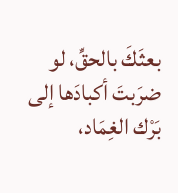بعثَكَ بالحقِّ، لو ضرَبتَ أكبادَها إلى بَرْك الغِمَاد،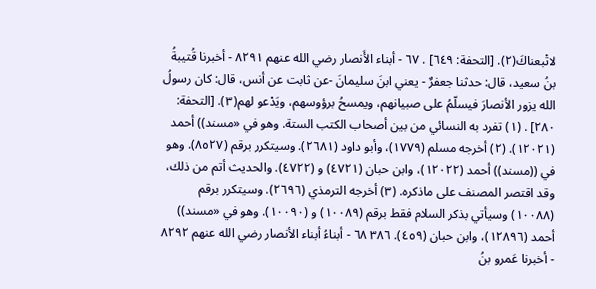لاتْبعناكَ(٢). [التحفة: ٦٤٩] . ٦٧ - أبناء الأَنصار رضي الله عنهم ٨٢٩١ - أخبرنا قُتيبةُ بنُ سعيد، قال: حدثنا جعفرٌ - يعني ابنَ سليمانَ -عن ثابت عن أنس، قال: كان رسولُ الله يزور الأنصارَ فيسلّمُ على صبيانهم، ويمسحُ برؤوسهم، ويَدْعو لهم(٣). [التحفة: ٢٨٠] . (١) تفرد به النسائي من بين أصحاب الكتب الستة. وهو في «مسند)) أحمد (١٢٠٢١). (٢) أخرجه مسلم (١٧٧٩)، وأبو داود (٢٦٨١). وسيتكرر برقم (٨٥٢٧). وهو في ((مسند)) أحمد (١٢٠٢٢)، وابن حبان (٤٧٢١) و (٤٧٢٢). والحديث أتم من ذلك، وقد اقتصر المصنف على ماذكره. (٣) أخرجه الترمذي (٢٦٩٦). وسيتكرر برقم (١٠٠٨٨) وسيأتي بذكر السلام فقط برقم (١٠٠٨٩) و (١٠٠٩٠). وهو في «مسند)) أحمد (١٢٨٩٦)، وابن حبان (٤٥٩). ٣٨٦ ٦٨ - أبناءُ أبناء الأنصار رضي الله عنهم ٨٢٩٢ - أخبرنا عَمرو بنُ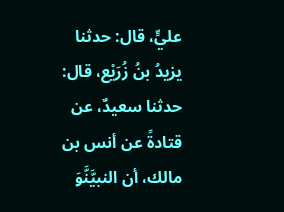عليٍّ، قال: حدثنا يزيدُ بنُ زُرَيْع، قال: حدثنا سعيدٌ، عن قتادةً عن أنس بن مالك، أن النبيَّنَّوَ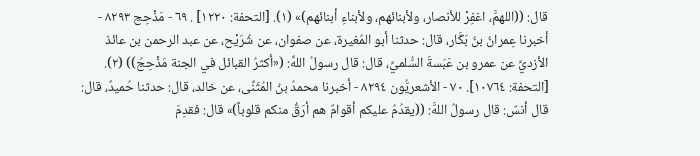قال: ((اللهمَّ، اغفِرْ للأنصار، ولأبنائهم، ولأبناءِ أبنائهم)» (١). [التحفة: ١٢٢٠] . ٦٩ - مَذْحِج ٨٢٩٣ - أخبرنا عِمرانُ بنُ بَكَّار، قال: حدثنا أبو المُغيرة، عن صفوان، عن شُرَيْح، عن عبد الرحمن بن عائذ الأزديِّ عن عمرو بن عَبَسةَ السُّلميِّ، قال: قال رسولُ اللهِّ: («أكثرُ القبائل في الجنة مَذْحِجُ)) (٢). [التحفة: ١٠٧٦٤]. ٧٠ - الأشعریُّون ٨٢٩٤ - أخبرنا محمدُ بنُ المُثَنِّى، عن خالد، قال: حدثنا حُميدٌ، قال: قال أنسٌ: قال رسولُ اللهَّ: ((يقدُمُ عليكم أقوامٌ هم أرَقُّ منكم قلوباً)» قال: فقدِمَ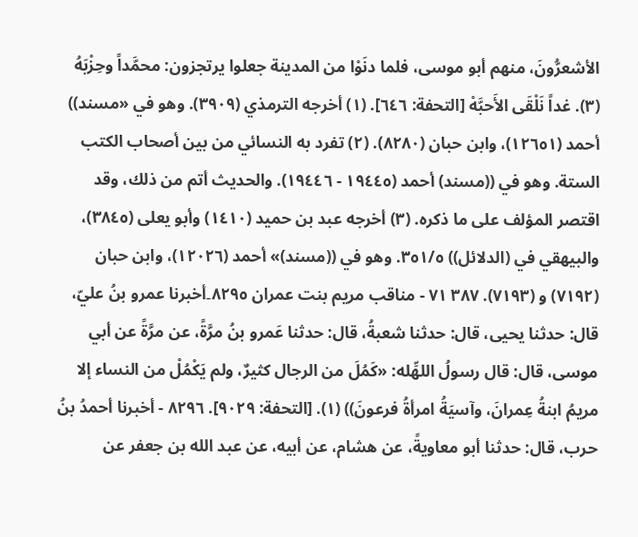الأشعرُّونَ، منهم أبو موسى، فلما دنَوْا من المدينة جعلوا يرتجزون: محمَّداً وحِزْبَهُ (٣). غداً نَلْقَى الأَحبَّهْ [التحفة: ٦٤٦]. (١) أخرجه الترمذي (٣٩٠٩). وهو في «مسند)) أحمد (١٢٦٥١)، وابن حبان (٨٢٨٠). (٢) تفرد به النسائي من بين أصحاب الكتب الستة. وهو في ((مسند) أحمد (١٩٤٤٥ - ١٩٤٤٦). والحديث أتم من ذلك، وقد اقتصر المؤلف على ما ذكره. (٣) أخرجه عبد بن حميد (١٤١٠) وأبو يعلى (٣٨٤٥)، والبيهقي في (الدلائل)) ٣٥١/٥. وهو في ((مسند)» أحمد (١٢٠٢٦)، وابن حبان (٧١٩٢) و (٧١٩٣). ٣٨٧ ٧١ - مناقب مريم بنت عمران ٨٢٩٥۔أخبرنا عمرو بنُ عليّ، قال: حدثنا یحیی، قال: حدثنا شعبةُ، قال: حدثنا عَمرو بنُ مرَّةً، عن مرَّةً عن أبي موسى، قال: قال رسولُ اللهِّله: «كَمُلَ من الرجال كثيرٌ، ولم يَكْمُلْ من النساء إلا مريمُ ابنةُ عِمرانَ، وآسيَةُ امرأةُ فرعونَ)) (١). [التحفة: ٩٠٢٩]. ٨٢٩٦ - أخبرنا أحمدُ بنُ حرب، قال: حدثنا أبو معاويةً، عن هشام، عن أبيه، عن عبد الله بن جعفر عن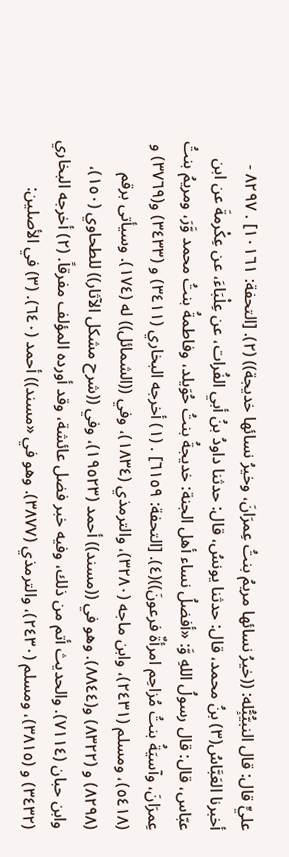عليٍّ قال: قال النبيُّبُِّله: ((خيرُ نسائها مريمُ بنتُ عِمرَانَ، وخيرُ نسائها خديجة)) (٢). [التحفة: ١٠١٦١] . ٨٢٩٧ - أخبرنا العَبَّاسُ(٣) بنُ محمد، قال: حدثنا يونسُ، قال: حدثنا داودُ بنُ أبي الفُرات، عن عِلْبَاءَ، عن عِكْرمةَ عن ابن عبّاس، قال: قال رسولُ اللهِ وَّ: «أفضلُ نساء أهل الجنة: خديجةُ بنتُ حُوَيلد، وفاطمةُ بنتُ محمد وَّرَ، ومريمُ بنتُ عِمرَانَ، وآسيَةُ بنتُ مُزاحِم امرأةٌ فرعونَ))(٤). [التحفة: ٦١٥٩] . (١) أخرجه البخاري (٣٤١١) و (٣٤٣٣) و(٣٧٦٩) و (٥٤١٨)، ومسلم (٢٤٣١)، وابن ماجه (٣٢٨٠)، والترمذي (١٨٣٤)، وفي ((الشمائل)) له (١٧٤). وسیأتی برقم (٨٢٩٨) و (٨٣٢٢) و(٨٨٤٤). وهو في ((مسند)) أحمد (١٩٥٢٣)، وفي ((شرح مشكل الآثار)) للطحاوي (١٥٠)، وابن حبان (٧١١٤). والحديث أتم من ذلك، وفيه خبر فضل عائشة، وقد أورده المؤلف مفرقاً. (٢) أخرجه البخاري (٣٤٣٢) و (٣٨١٥)، ومسلم (٢٤٣٠)، والترمذي (٣٨٧٧). وهو في «مسند)) أحمد (٦٤٠). (٣) في الأصلين: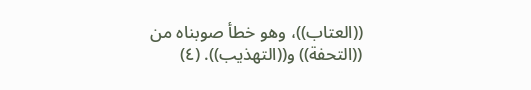((العتاب))، وهو خطأ صوبناه من ((التحفة)) و((التهذيب)). (٤)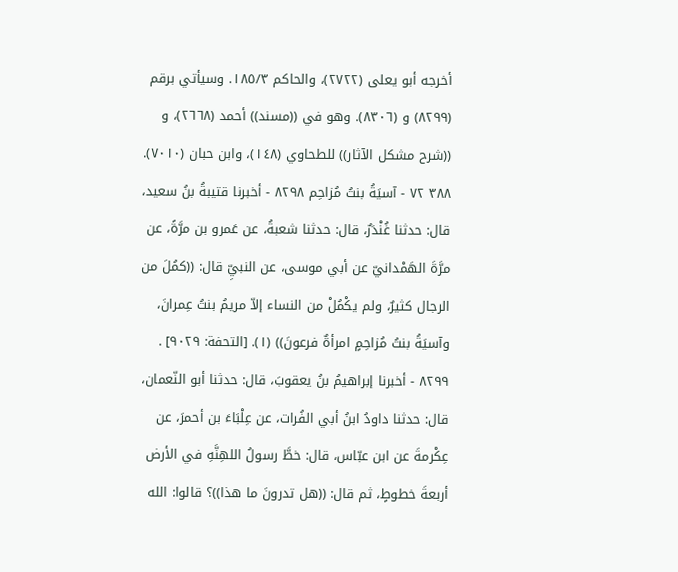أخرجه أبو يعلى (٢٧٢٢)، والحاكم ١٨٥/٣. وسيأتي برقم (٨٢٩٩) و (٨٣٠٦). وهو في ((مسند)) أحمد (٢٦٦٨)، و ((شرح مشكل الآثار)) للطحاوي (١٤٨)، وابن حبان (٧٠١٠). ٣٨٨ ٧٢ - آسيَةُ بنتُ مُزاحِم ٨٢٩٨ - أخبرنا قتيبةُ بنُ سعيد، قال: حدثنا غُنْدَرٌ، قال: حدثنا شعبةُ، عن عَمرو بن مرَّةً، عن مرَّةَ الهَمْدانيّ عن أبي موسى، عن النبيِّ قال: ((كمُلَ من الرجال كثيرٌ، ولم يكْمُلْ من النساء إلاّ مريمُ بنتُ عِمرانَ، وآسيَةُ بنتُ مُزاحِمٍ امرأةٌ فرعونَ)) (١). [التحفة: ٩٠٢٩] . ٨٢٩٩ - أخبرنا إبراهيمُ بنُ يعقوبَ، قال: حدثنا أبو النّعمان، قال: حدثنا داودُ ابنُ أبي الفُرات، عن عِلْبَاءَ بن أحمرَ، عن عِكْرمةَ عن ابن عبّاس، قال: خطَّ رسولُ اللهِنَّهِ في الأرض أربعةَ خطوطٍ، ثم قال: ((هل تدرونَ ما هذا))؟ قالوا: الله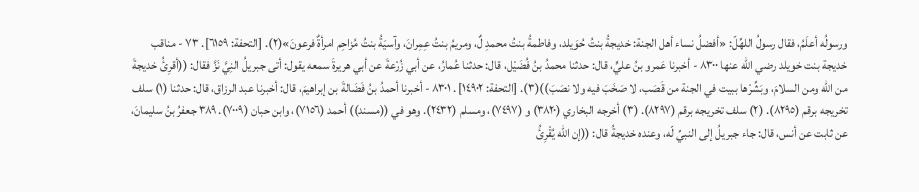ورسولُه أعلَمُ، فقال رسولُ اللهِّلّ: «أفضلُ نساء أهل الجنة: خديجةُ بنتُ حُوَيلد، وفاطمةُ بنتُ محمدِ لٌ، ومريمُ بنتُ عِمِرانَ، وآسيَةُ بنتُ مُزاحِم امرأةٌ فرعونَ»(٢). [التحفة: ٦١٥٩]. ٧٣ - مناقب خديجة بنت خويلد رضي الله عنها ٨٣٠٠ - أخبرنا عَمرو بنُ عليٍّ، قال: حدثنا محمدُ بنُ فُضَيْل، قال: حدثنا عُمارُ، عن أبي زُرْعةَ عن أبي هريرةَ سمعه يقول: أتى جبريلُ النِيَّ نَزَّ فقال: ((أقرِئُ خديجةَ من الله ومن السلامَ، وبَشِّرْها ببيت في الجنة من قَصَب، لا صَخَبَ فيه ولا نصَبَ))(٣). [التحفة: ١٤٩٠٢] . ٨٣٠١ - أخبرنا أحمدُ بنُ فَضَالةَ بن إبراهيمَ، قال: أخبرنا عبد الرزاق، قال: حدثنا (١) سلف تخريجه برقم (٨٢٩٥). (٢) سلف تخريجه برقم (٨٢٩٧). (٣) أخرجه البخاري (٣٨٢٠) و (٧٤٩٧)، ومسلم (٢٤٣٢). وهو في ((مسند)) أحمد (٧١٥٦)، وابن حبان (٧٠٠٩). ٣٨٩ جعفرُ بنُ سليمانَ، عن ثابت عن أنس، قال: جاء جبريلُ إلى النبيِّ لّه، وعنده خديجةُ قال: ((إن الله يُقْرِئُ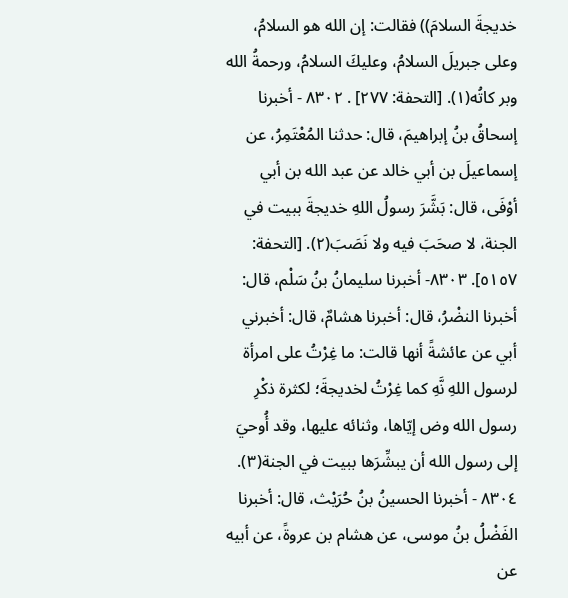خديجةَ السلامَ)) فقالت: إن الله هو السلامُ، وعلى جبريلَ السلامُ، وعليكَ السلامُ، ورحمةُ الله وبر كاتُه(١). [التحفة: ٢٧٧] . ٨٣٠٢ - أخبرنا إسحاقُ بنُ إبراهيمَ، قال: حدثنا المُعْتَمِرُ، عن إسماعيلَ بن أبي خالد عن عبد الله بن أبي أوْفَى، قال: بَشَّرَ رسولُ اللهِ خديجةَ ببيت في الجنة، لا صحَبَ فيه ولا نَصَبَ(٢). [التحفة: ٥١٥٧]. ٨٣٠٣- أخبرنا سليمانُ بنُ سَلْم، قال: أخبرنا النضْرُ، قال: أخبرنا هشامٌ، قال: أخبرني أبي عن عائشةً أنها قالت: ما غِرْتُ على امرأة لرسول اللهِ نَّهِ كما غِرْتُ لخديجةَ؛ لكثرة ذكْرِ رسول الله وض إيّاها، وثنائه عليها، وقد أُوحيَ إلى رسول الله أن يبشِّرَها ببيت في الجنة(٣). ٨٣٠٤ - أخبرنا الحسينُ بنُ حُرَيْث، قال: أخبرنا الفَضْلُ بنُ موسى، عن هشام بن عروةً، عن أبيه عن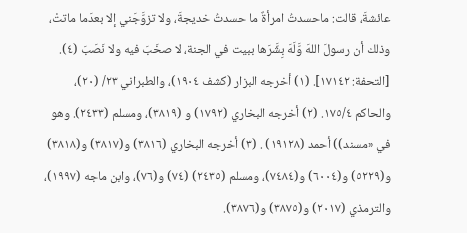عائشةَ، قالت: ماحسدتُ امرأةٌ ما حسدتُ خديجةَ، ولا تزوَّجَني إلا بعدَما ماتتْ، وذلك أن رسولَ اللهَ وَّلَهَ بِشَّرَها ببيت في الجنة، لا صخَبَ فيه ولا نَصَبَ (٤). [التحفة: ١٧١٤٢]. (١) أخرجه البزار (كشف ١٩٠٤)، والطبراني ٢٣/ (٢٠)، والحاكم ١٧٥/٤. (٢) أخرجه البخاري (١٧٩٢) و (٣٨١٩)، ومسلم (٢٤٣٣). وهو في «مسند)) أحمد (١٩١٢٨) . (٣) أخرجه البخاري (٣٨١٦) و(٣٨١٧) و(٣٨١٨) و(٥٢٢٩) و(٦٠٠٤) و(٧٤٨٤)، ومسلم (٢٤٣٥) (٧٤) و(٧٦)، وابن ماجه (١٩٩٧)، والترمذي (٢٠١٧) و(٣٨٧٥) و(٣٨٧٦).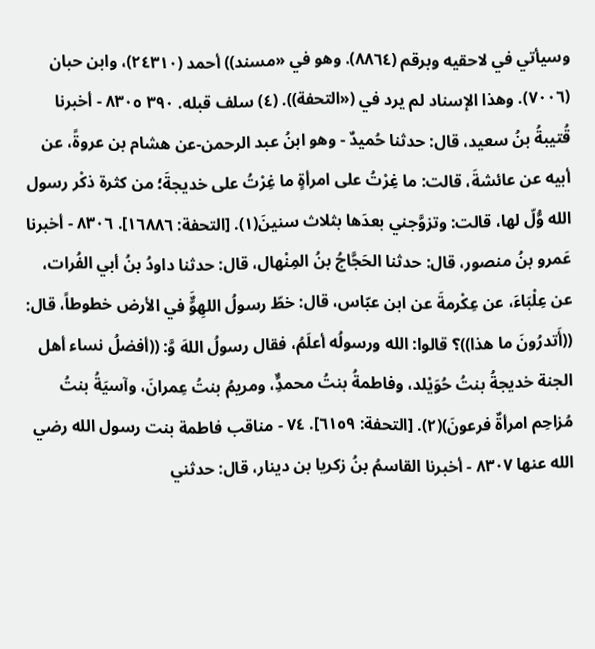وسيأتي في لاحقیه وبرقم (٨٨٦٤). وهو في «مسند)) أحمد (٢٤٣١٠)، وابن حبان (٧٠٠٦). وهذا الإسناد لم يرد في («التحفة)). (٤) سلف قبله. ٣٩٠ ٨٣٠٥ - أخبرنا قُتيبةُ بنُ سعيد، قال: حدثنا حُميدٌ - وهو ابنُ عبد الرحمن-عن هشام بن عروةً، عن أبيه عن عائشةَ، قالت: ما غِرْتُ على امرأةٍ ما غِرْتُ على خديجةَ؛ من كثرة ذكْر رسول الله وُّلّ لها، قالت: وتزوَّجني بعدَها بثلاث سنينَ(١). [التحفة: ١٦٨٨٦]. ٨٣٠٦ - أخبرنا عَمرو بنُ منصور، قال: حدثنا الحَجَّاجُ بنُ المِنْهال، قال: حدثنا داودُ بنُ أبي الفُرات، عن عِلْبَاءَ، عن عِكْرمةَ عن ابن عبّاس، قال: خطّ رسولُ اللهِوٌَّ في الأرض خطوطاً، قال: ((أَتدرُونَ ما هذا))؟ قالوا: الله ورسولُه أعلَمُ، فقال رسولُ اللهَ وَّ: ((أفضلُ نساء أهل الجنة خديجةُ بنتُ حُوَيْلد، وفاطمةُ بنتُ محمدٌِّ، ومريمُ بنتُ عِمرانَ، وآسيَةُ بنتُ مُزاحِم امرأةٌ فرعونَ)(٢). [التحفة: ٦١٥٩]. ٧٤ - مناقب فاطمة بنت رسول الله رضي الله عنها ٨٣٠٧ - أخبرنا القاسمُ بنُ زكريا بن دينار، قال: حدثني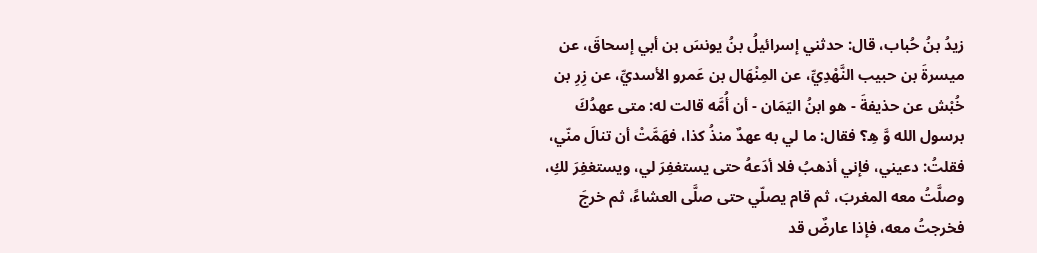زيدُ بنُ حُباب، قال: حدثني إسرائيلُ بنُ يونسَ بن أبي إسحاقَ، عن ميسرةَ بن حبيب النَّهْدِيِّ، عن المِنْهَال بن عَمرو الأسديِّ، عن زِرِ بن خُبْش عن حذيفةَ - هو ابنُ اليَمَان - أن أُمَّه قالت له: متى عهدُكَ برسول الله وَّ هِ؟ فقال: ما لي به عهدٌ منذُ كذا، فهَمَّتْ أن تنالَ منّي، فقلتُ: دعيني، فإني أذهبُ فلا أدَعهُ حتى يستغفِرَ لي، ويستغفِرَ لكِ، وصلَّتُ معه المغربَ، ثم قام يصلّي حتى صلَّى العشاءً، ثم خرجَ فخرجتُ معه، فإذا عارضٌ قد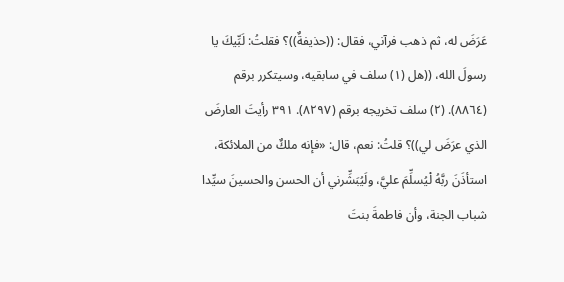عَرَضَ له، ثم ذهب فرآني، فقال: ((حذيفةٌ))؟ فقلتُ: لَبِّيكَ يا رسولَ الله، ((هل (١) سلف في سابقیه، وسیتکرر برقم (٨٨٦٤). (٢) سلف تخريجه برقم (٨٢٩٧). ٣٩١ رأيتَ العارضَ الذي عرَضَ لي))؟ قلتُ: نعم، قال: «فإنه ملكٌ من الملائكة، استأذَنَ ربَّهُ لْيُسلِّمَ عليَّ، ولَيُبَشِّرني أن الحسن والحسينَ سيِّدا شباب الجنة، وأن فاطمةَ بنتَ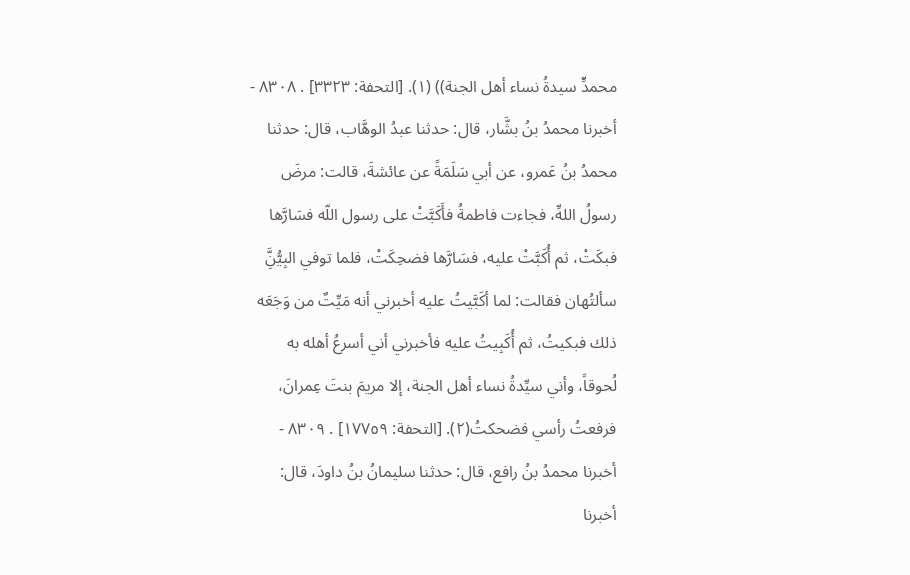محمدٍّ سيدةُ نساء أهل الجنة)) (١). [التحفة: ٣٣٢٣] . ٨٣٠٨ - أخبرنا محمدُ بنُ بشَّار، قال: حدثنا عبدُ الوهَّاب، قال: حدثنا محمدُ بنُ عَمرو، عن أبي سَلَمَةً عن عائشةَ، قالت: مرضَ رسولُ اللهِّ، فجاءت فاطمةُ فأَكَبَّتْ على رسول اللّه فسَارَّها فبكَتْ، ثم أُكَبَّتْ عليه، فسَارَّها فضحِكَتْ، فلما توفي البِيُّنَِّ سألتُهان فقالت: لما أكَبَّيتُ عليه أخبرني أنه مَيِّتٌ من وَجَعَه ذلك فبكيتُ، ثم أُكَبِيتُ عليه فأخبرني أني أسرعُ أهله به لُحوقاً، وأني سيِّدةُ نساء أهل الجنة، إلا مريمَ بنتَ عِمرانَ، فرفعتُ رأسي فضحكتُ(٢). [التحفة: ١٧٧٥٩] . ٨٣٠٩ - أخبرنا محمدُ بنُ رافع، قال: حدثنا سليمانُ بنُ داودَ، قال: أخبرنا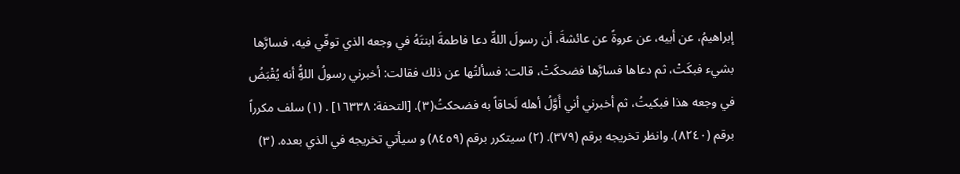إبراهيمُ، عن أبيه، عن عروةً عن عائشةَ، أن رسولَ اللهِّ دعا فاطمةَ ابنتَهُ في وجعه الذي توفّي فيه، فسارَّها بشيء فبكَتْ، ثم دعاها فسارَّها فضحكَتْ، قالت: فسألتُها عن ذلك فقالت: أخبرني رسولُ اللهُِّ أنه يُقْبَضُ في وجعه هذا فبكيتُ، ثم أخبرني أني أَوَّلُ أهله لَحاقاً به فضحكتُ(٣). [التحفة: ١٦٣٣٨] . (١) سلف مكرراً برقم (٨٢٤٠). وانظر تخريجه برقم (٣٧٩). (٢) سيتكرر برقم (٨٤٥٩) و سيأتي تخريجه في الذي بعده. (٣)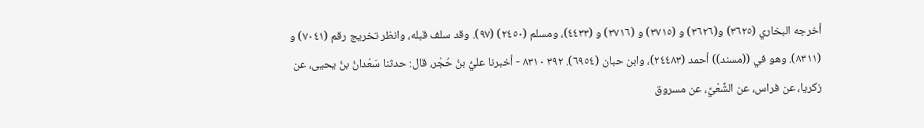أخرجه البخاري (٣٦٢٥) و(٣٦٢٦) و (٣٧١٥) و (٣٧١٦) و (٤٤٣٣)، ومسلم (٢٤٥٠) (٩٧). وقد سلف قبله، وانظر تخريج رقم (٧٠٤١) و (٨٣١١). وهو في ((مسند)) أحمد (٢٤٤٨٣)، وابن حبان (٦٩٥٤). ٣٩٢ ٨٣١٠ - أخبرنا عليُّ بنُ حُجْر، قال: حدثنا سَعْدانُ بنُ يحيى، عن زكريا، عن فراس، عن الشَّعْيِّ، عن مسروق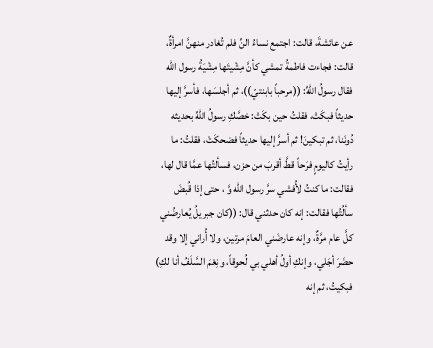عن عائشةَ، قالت: اجتمع نساءُ النِّ فلم تُغادر منهنَّ امرأةٌ، قالت: فجاءت فاطمةُ تمشي كأنَّ مِشْيتَها مِشْيَةُ رسول الله فقال رسولُ اللهِّ: ((مرحباً بابنتيّ))، ثم أجلسَها، فأسرَّ إليها حديثاً فبكَتْ، فقلتُ حين بكَتْ: خصَّكِ رسولُ اللهِّ بحديثه دُونَنا، ثم تبكينَ! ثم أسرَّ إليها حديثاً فضحكَتْ، فقلتُ: ما رأيتُ كاليومٍ فرَحاً قطَّ أقربَ من حزن، فسألتُها عمَّا قال لها، فقالت: ما كنتُ لأُفشي سرَّ رسول الله وَّ ، حتى إذا قُبضَ سألُتُها فقالت: إنه كان حدثني قال: ((كان جبريلُ يُعارضُني كلَّ عام مرَّةٌ، وإنه عارضَني العامَ مرتين، ولا أُراني إلا وقد حضَرَ أجَلي، وإنكِ أولُ أهلي بي لُحوقاً، ونِعْمَ السَّلَفُ أنا لكِ) فبكيتُ، ثم إنه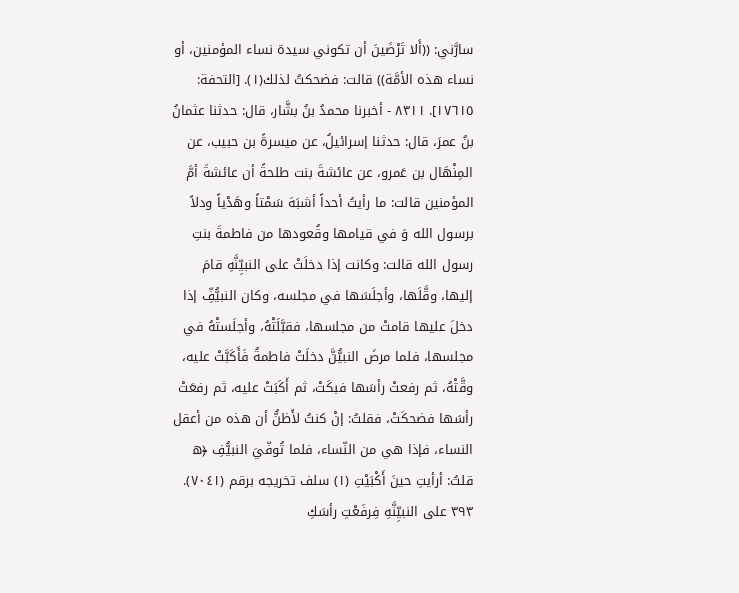سارَّني: ((أَلا تَرْضَينَ أن تكوني سيدة نساء المؤمنين، أو نساء هذه الأمَّة)) قالت: فضحكتُ لذلك(١). [التحفة: ١٧٦١٥]. ٨٣١١ - أخبرنا محمدُ بنُ بشَّار، قال: حدثنا عثمانُ بنُ عمرَ، قال: حدثنا إسرائيلُ، عن ميسرةً بن حبيب، عن المِنْهَال بن عَمرو، عن عائشةَ بنت طلحةً أن عائشةَ أمَّ المؤمنين قالت: ما رأيتُ أحداً أشبَهَ سَمْتاً وهَدْياً ودلاً برسول الله وَ في قيامها وقُعودها من فاطمةَ بنتِ رسول الله قالت: وكانت إذا دخلَتْ على النبيِّنَّهِ قامَ إليها، وقَّلَها، وأجلَسَها في مجلسه، وكان النبيُّفِّ إذا دخلَ عليها قامتْ من مجلسها، فقبَّلَتْهُ، وأجلَستْهُ في مجلسها، فلما مرضَ النبيُّنَّ دخلَتْ فاطمةُ فَأَكَبَّتْ عليه، وقَّتْهُ، ثم رفعتْ رأسَها فبكَتْ، ثم أَكَبَتْ عليه، ثم رفعَتْ رأسَها فضحكَتْ، فقلتُ: إنْ كنتُ لأَظنُّ أن هذه من أعقل النساء، فإذا هي من النّساء، فلما تُوفّيَ النبيُّفِ ﴿ه قلتُ: أرأيتِ حينَ أَكْبَيْتِ (١) سلف تخريجه برقم (٧٠٤١). ٣٩٣ على النبيِّنَّهِ فِرفَعْتِ رأسَكِ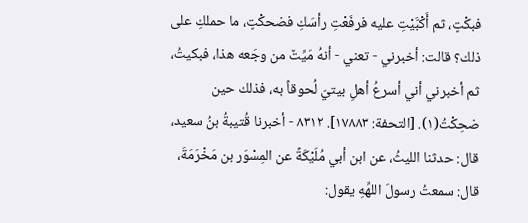فبكْتٍ، ثم أَكْبَّيْتِ عليه فرفَعْتِ رأسَكِ فضحكْتٍ، ما حملكِ على ذلك؟ قالت: أخبرني - تعني - أنهُ مَيِّتٌ من وجَعه هذا، فبكيتُ، ثم أخبرني أني أسرعُ أهلِ بيتيّ لُحوقاً به، فذلك حين ضحِكْتُ(١). [التحفة: ١٧٨٨٣]. ٨٣١٢ - أخبرنا قُتيبةُ بنُ سعيد، قال: حدثنا الليثُ، عن ابن أبي مُلَيْكَةً عن المِسْوَر بن مَخْرَمَةَ، قال: سمعتُ رسولَ اللهِّهِ يقول: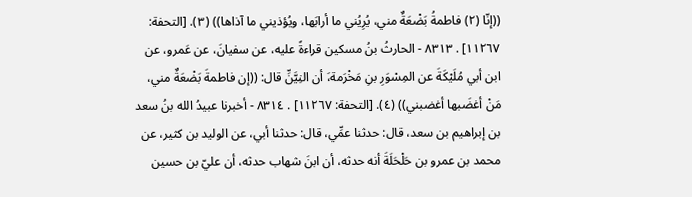((إنّا (٢) فاطمةُ بَضْعَةٌ مني، يُرِيُني ما أرابَها، ويُؤذيني ما آذاها)) (٣). [التحفة: ١١٢٦٧] . ٨٣١٣ - الحارثُ بنُ مسكين قراءةً عليه، عن سفيانَ، عن عَمرو، عن ابن أبي مُلَيْكَةَ عن المِسْوَرِ بنِ مَخْرَمة،َ أن النِيَّنِّ قال: ((إن فاطمةَ بَضْعَةٌ مني، مَنْ أغضَبها أغضبني)) (٤). [التحفة: ١١٢٦٧] . ٨٣١٤ - أخبرنا عبيدُ الله بنُ سعد بن إبراهيم بن سعد، قال: حدثنا عمِّي، قال: حدثنا أبي، عن الوليد بن كثير، عن محمد بن عمرو بن حَلْحَلَةَ أنه حدثه، أن ابنَ شهاب حدثه، أن عليّ بن حسین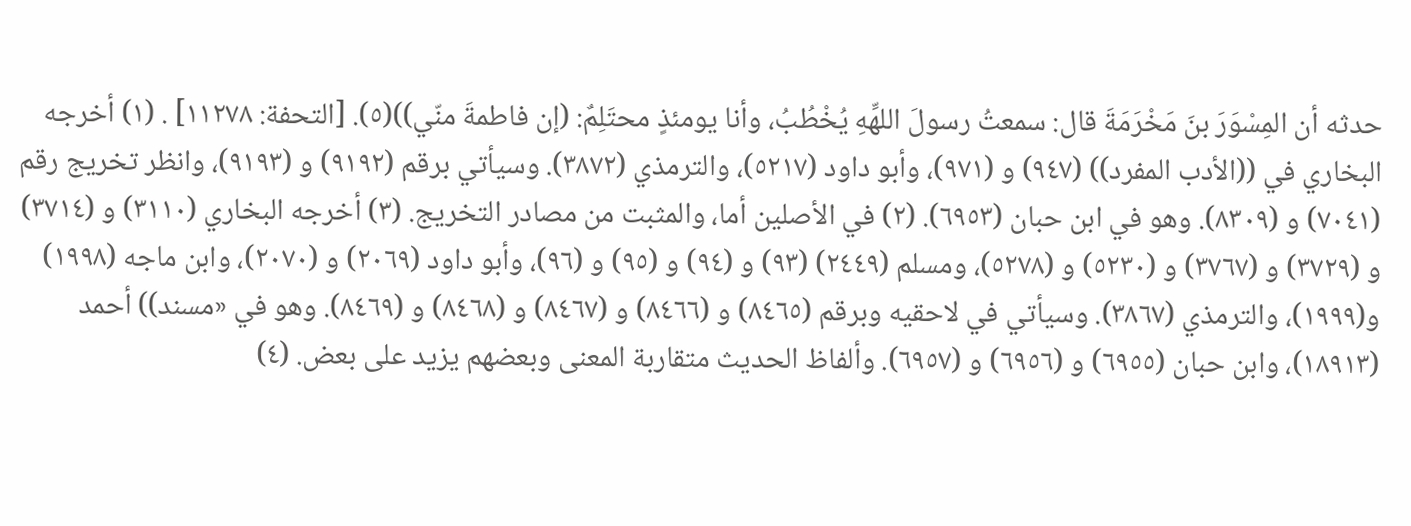حدثه أن المِسْوَرَ بنَ مَخْرَمَةَ قال: سمعتُ رسولَ اللهِّهِ يُخْطُبُ، وأنا يومئذٍ محتَلِمٌ: (إن فاطمةَ منّي))(٥). [التحفة: ١١٢٧٨] . (١) أخرجه البخاري في ((الأدب المفرد)) (٩٤٧) و (٩٧١)، وأبو داود (٥٢١٧)، والترمذي (٣٨٧٢). وسيأتي برقم (٩١٩٢) و (٩١٩٣)، وانظر تخريج رقم (٧٠٤١) و (٨٣٠٩). وهو في ابن حبان (٦٩٥٣). (٢) في الأصلين أما، والمثبت من مصادر التخريج. (٣) أخرجه البخاري (٣١١٠) و (٣٧١٤) و (٣٧٢٩) و (٣٧٦٧) و (٥٢٣٠) و (٥٢٧٨)، ومسلم (٢٤٤٩) (٩٣) و (٩٤) و (٩٥) و (٩٦)، وأبو داود (٢٠٦٩) و (٢٠٧٠)، وابن ماجه (١٩٩٨) و(١٩٩٩)، والترمذي (٣٨٦٧). وسيأتي في لاحقيه وبرقم (٨٤٦٥) و (٨٤٦٦) و (٨٤٦٧) و (٨٤٦٨) و (٨٤٦٩). وهو في «مسند)) أحمد (١٨٩١٣)، وابن حبان (٦٩٥٥) و (٦٩٥٦) و (٦٩٥٧). وألفاظ الحديث متقاربة المعنى وبعضهم يزيد على بعض. (٤)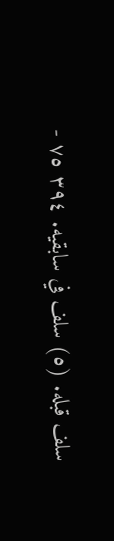سلف قبله. (٥) سلف في سابقيه. ٣٩٤ ٧٥ -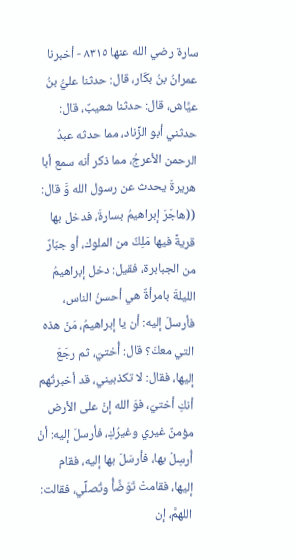سارة رضي الله عنها ٨٣١٥ - أخبرنا عمرانُ بنُ بكّار، قال: حدثنا عليُّ بنُ عيَّاش، قال: حدثنا شعيبٌ، قال: حدثني أبو الزِّناد، مما حدثه عبدُ الرحمن الأعرجُ، مما ذكر أنه سمع أبا هريرةَ يحدث عن رسول الله وَّ قال: ((هاجَرَ إبراهيمُ بسارةَ، فدخل بها قريةً فيها مَلِكٌ من الملوك، أو جبّارٌ من الجبابرة، فقيل: دخل إبراهيمُ الليلةَ بامرأةٌ هي أحسنُ الناس، فأرسلَ إليه: أن يا إبراهيمُ، مَنْ هذه التي معكَ؟ قال: أُختيّ، ثم رجَعَ إليها، فقال: لا تكذبيني، قد أخبرتُهم أنكِ أختيّ، فوَ الله إنْ على الأرض مؤمنٌ غيري وغيرُكِ، فأرسلَ إليه: أنْ أُرسِلْ بها، فأرسَلَ بها إليه، فقام إليها، فقامتْ تَوَضَّأُ وتُصلِّي، فقالت: اللهمَّ، إن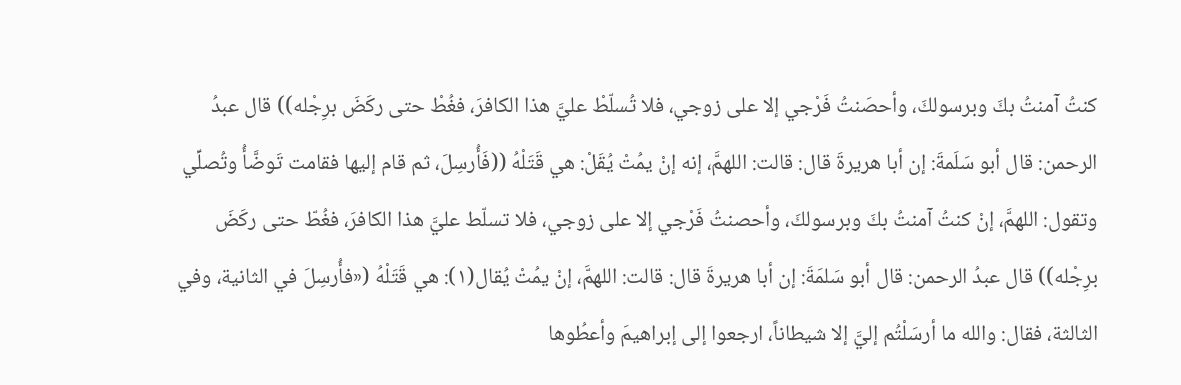كنتُ آمنتُ بكَ وبرسولكَ، وأحصَنتُ فَرْجي إلا على زوجي، فلا تُسلّطْ عليَّ هذا الكافرَ، فغُطْ حتى ركَضَ برِجْله)) قال عبدُ الرحمن: قال أبو سَلَمةَ: إن أبا هريرةَ قال: قالت: اللهمَّ، إنه إنْ يمُتْ يُقَلْ: هي قَتَلْهُ ((فَأُرسِلَ، ثم قام إليها فقامت تَوضَّأُ وتُصلِّي وتقول: اللهمَّ، إنْ كنتُ آمنتُ بكَ وبرسولكَ، وأحصنتُ فَرْجي إلا على زوجي، فلا تسلّط عليَّ هذا الكافرَ، فغُطّ حتى ركَضَ برِجْله)) قال عبدُ الرحمن: قال أبو سَلمَةَ: إن أبا هريرةَ قال: قالت: اللهمَّ، إنْ يمُتْ يُقال(١): هي قَتَلْهُ («فأُرسِلَ في الثانية، وفي الثالثة، فقال: والله ما أرسَلْتُم إليَّ إلا شيطاناً، ارجعوا إلى إبراهيمَ وأعطُوها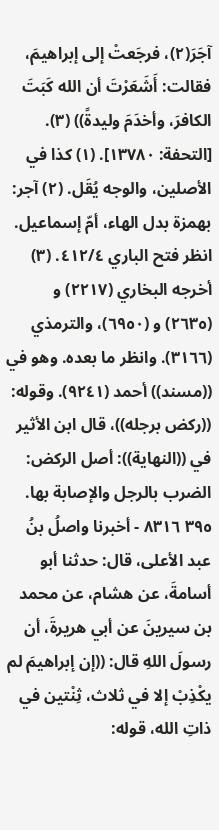آجَرَ(٢)، فرجَعتْ إلى إبراهيمَ، فقالت: أَشَعَرْتَ أن الله كَبَتَ الكافرَ، وأخدَمَ وليدةً)) (٣). [التحفة: ١٣٧٨٠]. (١) كذا في الأصلين، والوجه يُقَل. (٢) آجر: بهمزة بدل الهاء، أمّ إسماعيل. انظر فتح الباري ٤١٢/٤. (٣) أخرجه البخاري (٢٢١٧) و (٢٦٣٥) و (٦٩٥٠)، والترمذي (٣١٦٦). وانظر ما بعده. وهو في ((مسند)) أحمد (٩٢٤١). وقوله: ((ركض برجله))، قال ابن الأثير في ((النهاية)): أصل الركض: الضرب بالرجل والإصابة بها. ٣٩٥ ٨٣١٦ - أخبرنا واصلُ بنُ عبد الأعلى، قال: حدثنا أبو أسامةَ، عن هشام، عن محمد بن سيرينَ عن أبي هريرةَ، أن رسولَ اللهِ قال: ((إن إبراهيمَ لم يكْذِبْ إلا في ثلاث، ثِنْتين في ذاتِ الله، قوله: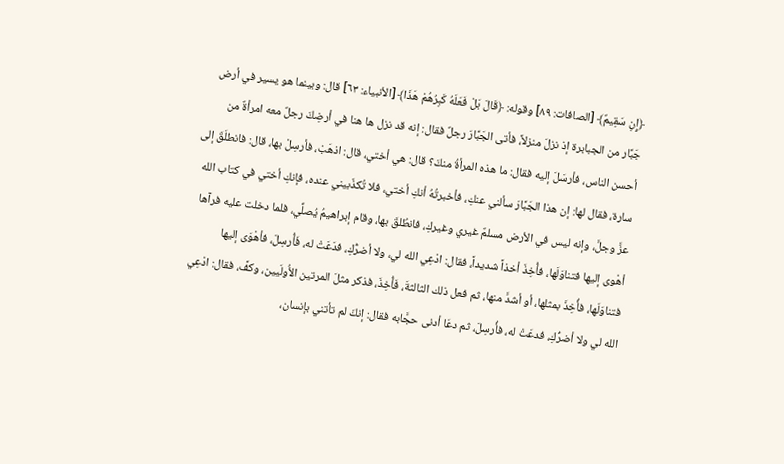﴿إِنِ سَقِيمٌ﴾ [الصافات: ٨٩] وقوله: ﴿قَالَ بَلْ فَعَلَهُ كَبِرُهُمْ هَذَا﴾ [الأنبياء: ٦٣] قال: وبينما هو یسیر في أرض جَبَّار من الجبابرة إذ نزلَ منزلاً، فأتى الجَبَّارَ رجلٌ فقال: إنه قد نزل ها هنا في أرضِكَ رجلٌ معه امرأةٌ من أحسن الناس، فأرسَلَ إليه فقال: ما هذه المرأةُ منكَ؟ قال: هي أختي، قال: اذهَبْ، فأرسِلْ بها، قال: فانطلَقَ إلى سارة، فقال لها: إن هذا الجَبَّارَ سألني عنكِ، فأخبرتُهُ أنكِ أختي، فلا تُكذّبيني عنده، فإنكِ أختي في كتاب الله عزَّ وجلَّ، وإنه ليس في الأرض مسلمٌ غيري وغيركِ، فانطُلقَ بها، وقام إبراهيمُ يُصلِّي، فلما دخلت عليه فرآها أهْوى إليها فتناوَلَها، فأُخِذَ أخذاً شديداً، فقال: ادْعِي الله لي، ولا أضرُّكِ، فدَعَتْ له، فَأُرسِلَ، فأهْوَى إليها فتناوَلَها، فأُخِذَ بمثلها، أو أشدَّ منها، ثم فعل ذلك الثالثةَ، فَأُخِذَ، فذكر مثلَ المرتين الأُولَيين، وكفَّ، فقال: ادْعِي الله لي ولا أضرُّكِ، فدعَتْ له، فأُرسِلَ، ثم دعَا أدنى حجَّابه فقال: إنكَ لم تأتني بإنسان،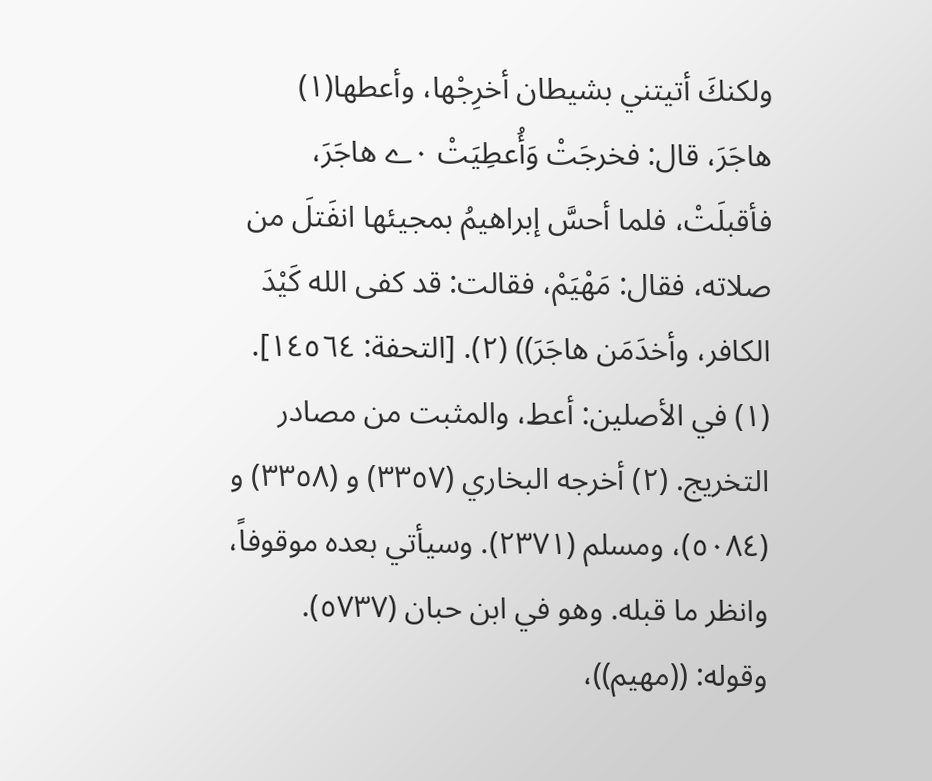ولكنكَ أتيتني بشيطان أخرِجْها، وأعطها(١) هاجَرَ، قال: فخرجَتْ وَأُعطِيَتْ ٠ے هاجَرَ، فأقبلَتْ، فلما أحسَّ إبراهيمُ بمجيئها انفَتلَ من صلاته، فقال: مَهْيَمْ، فقالت: قد كفى الله كَيْدَ الكافر، وأخدَمَن هاجَرَ)) (٢). [التحفة: ١٤٥٦٤]. (١) في الأصلين: أعط، والمثبت من مصادر التخريج. (٢) أخرجه البخاري (٣٣٥٧) و (٣٣٥٨) و (٥٠٨٤)، ومسلم (٢٣٧١). وسيأتي بعده موقوفاً، وانظر ما قبله. وهو في ابن حبان (٥٧٣٧). وقوله: ((مهيم))،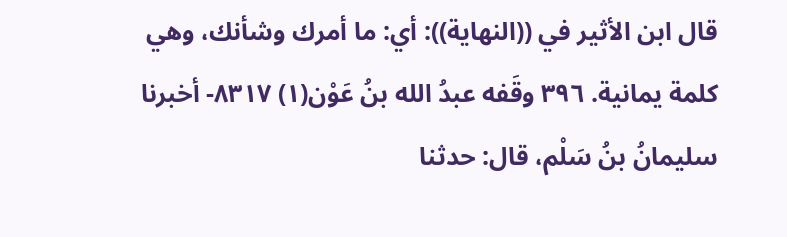قال ابن الأثير في ((النهاية)): أي: ما أمرك وشأنك، وهي كلمة يمانية. ٣٩٦ وقَفه عبدُ الله بنُ عَوْن(١) ٨٣١٧- أخبرنا سليمانُ بنُ سَلْم، قال: حدثنا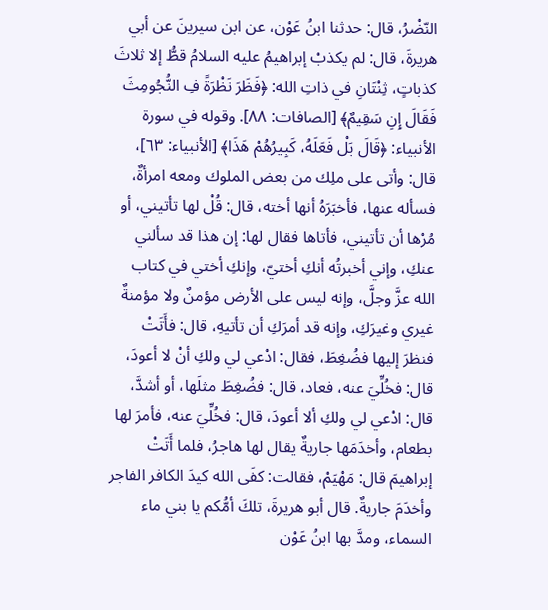النّضْرُ، قال: حدثنا ابنُ عَوْن، عن ابن سيرينَ عن أبي هريرةَ، قال: لم يكذبْ إبراهيمُ عليه السلامُ قطُّ إلا ثلاثَ كذباتٍ، ثِنْتَانِ في ذاتِ الله: ﴿فَظَرَ نَظْرَةً فِ النُّجُومِثَ فَقَالَ إِنِ سَقِيمٌ﴾ [الصافات: ٨٨]. وقوله في سورة الأنبياء: ﴿قَالَ بَلْ فَعَلَهُ، كَبِيرُهُمْ هَذَا﴾ [الأنبياء: ٦٣]، قال: وأتى على ملِك من بعض الملوك ومعه امرأةٌ، فسأله عنها، فأخبَرَهُ أنها أخته، قال: قُلْ لها تأتيني، أو مُرْها أن تأتيني، فأتاها فقال لها: إن هذا قد سألني عنكِ، وإني أخبرتُه أنكِ أختيّ، وإنكِ أختي في كتاب الله عزَّ وجلَّ، وإنه ليس على الأرض مؤمنٌ ولا مؤمنةٌ غيري وغيرَكِ، وإنه قد أمرَكِ أن تأتيهِ، قال: فأَتَتْ فنظرَ إليها فضُغِطَ، فقال: ادْعي لي ولكِ أنْ لا أعودَ، قال: فخُلِّيَ عنه، فعاد، قال: فضُغِطَ مثلَها، أو أشدَّ، قال: ادْعي لي ولكِ ألا أعودَ، قال: فخُلِّيَ عنه، فأمرَ لها بطعام، وأخدَمَها جاريةٌ يقال لها هاجرُ، فلما أَتَتْ إبراهيمَ قال: مَهْيَمْ، فقالت: كفَى الله كيدَ الكافر الفاجر وأخدَمَ جاريةٌ. قال أبو هريرةَ، تلكَ أمُّكم يا بني ماء السماء، ومدَّ بها ابنُ عَوْن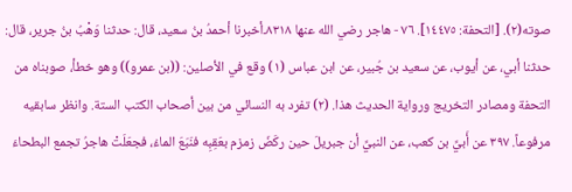صوته(٢). [التحفة: ١٤٤٧٥]. ٧٦ - هاجر رضي الله عنها ٨٣١٨۔أخبرنا أحمدُ بنُ سعید، قال: حدثنا وَهْبُ بنُ جریر، قال: حدثنا أبي، عن أيوب، عن سعيد بن جُبیر، عن ابن عباس (١) وقع في الأصلين: ((بن عمرو)) وهو خطأ، صوبناه من التحفة ومصادر التخريج ورواية الحدیث هذا. (٢) تفرد به النسائي من بين أصحاب الكتب الستة. وانظر سابقيه مرفوعاً. ٣٩٧ عن أَبيِّ بن كعب، عن النبيِّ أن جبريلَ حين ركَضَ زمزم بعَقِبِه فنَبَعَ الماءُ، فجعَلَتْ هاجرُ تجمع البطحاءَ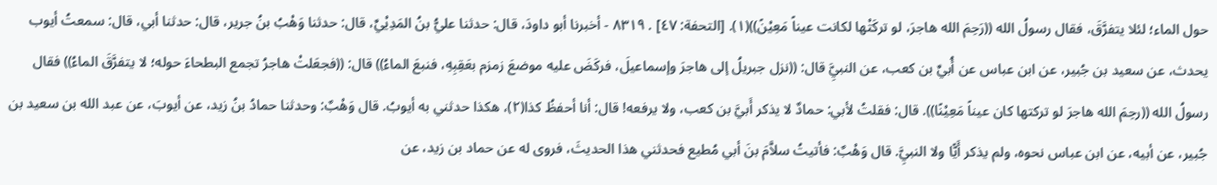حول الماء؛ لئلا يتفرَّقَ، فقال رسولُ الله ((رَحِمَ الله هاجرَ، لو تركَتْها لكانت عيناً مَعِيْنً))(١). [التحفة: ٤٧] . ٨٣١٩ - أخبرنا أبو داودَ، قال: حدثنا عليُّ بنُ المَدِيْيِّ، قال: حدثنا وَهْبُ بنُ جریر، قال: حدثنا أبي، قال: سمعتُ أیوب یحدث، عن سعيد بن جُبیر، عن ابن عباس عن أُبيِّ بن كعب، عن النبيَِّ قال: ((نزل جبريلُ إلى هاجرَ وإسماعيلَ، فركَضَ عليه موضعَ زمزم بعَقِبِهِ، فنبعَ الماءُ)) قال: ((فجعَلتْ هاجرُ تجمع البطحاءَ حوله؛ لا يتفرَّقَ الماءُ)) فقال رسولُ الله ((رحِمَ الله هاجرَ لو تركتها كان عيناً مَعِيْنًا)). قال: فقلتُ لأبي: حمادٌ لا يذكر أَبيَّ بن كعب، ولا يرفعه! قال: أنا أحفظُ كذا(٢)، هکذا حدثني به أیوبُ. قال وَهْبٌ: وحدثنا حمادُ بنُ زيد، عن أيوبَ، عن عبد الله بن سعيد بن جُبير، عن أبيه، عن ابن عباس نحوه، ولم يذكر أَيًّا ولا النبيَِّ. قال وَهْبٌ: فأتيتُ سلاَّمَ بنَ أبي مُطيع فحدثني هذا الحديثَ، فروى له عن حماد بن زيد، عن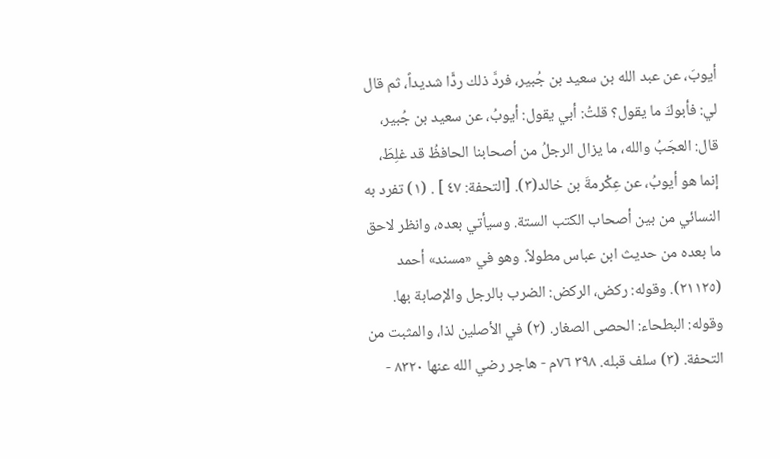أيوبَ، عن عبد الله بن سعيد بن جُبير، فردَّ ذلك ردًّا شديداً، ثم قال لي: فأبوكَ ما يقول؟ قلتُ: أبي يقول: أيوبُ، عن سعيد بن جُبير، قال: العجَبُ والله، ما يزال الرجلُ من أصحابنا الحافظُ قد غلِطَ، إنما هو أيوبُ، عن عِكْرمةَ بن خالد(٣). [التحفة: ٤٧ ] . (١) تفرد به النسائي من بين أصحاب الكتب الستة. وسيأتي بعده، وانظر لاحق ما بعده من حديث ابن عباس مطولاً. وهو في «مسند» أحمد (٢١١٢٥). وقوله: ركض، الركض: الضرب بالرجل والإصابة بها. وقوله: البطحاء: الحصى الصغار. (٢) في الأصلين لذا، والمثبت من التحفة. (٣) سلف قبله. ٣٩٨ ٧٦م - هاجر رضي الله عنها ٨٣٢٠ -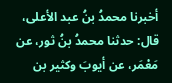أخبرنا محمدُ بنُ عبد الأعلى، قال: حدثنا محمدُ بنُ ثور، عن مَعْمَر، عن أيوبَ وكثير بن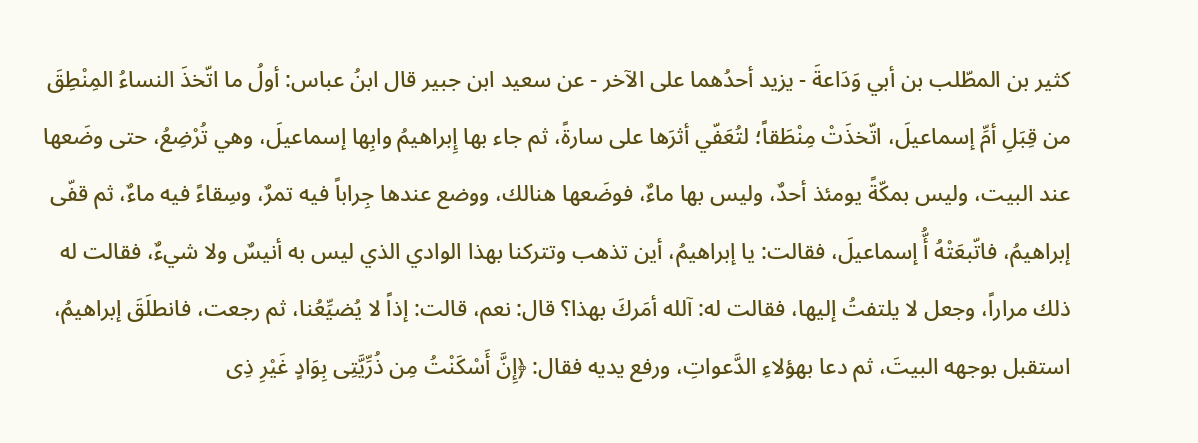كثير بن المطّلب بن أبي وَدَاعةَ - يزيد أحدُهما على الآخر - عن سعيد ابن جبير قال ابنُ عباس: أولُ ما اتّخذَ النساءُ المِنْطِقَ من قِبَلِ أمِّ إسماعيلَ، اتّخذَتْ مِنْطَقاً؛ لتُعَفّي أثرَها على سارةً، ثم جاء بها إِبراهيمُ وابِها إسماعيلَ، وهي تُرْضِعُ، حتى وضَعها عند البيت، وليس بمكّةً يومئذ أحدٌ، وليس بها ماءٌ، فوضَعها هنالك، ووضع عندها جِراباً فيه تمرٌ، وسِقاءً فيه ماءٌ، ثم قفّى إبراهيمُ، فاتّبعَتْهُ أُّ إسماعيلَ، فقالت: يا إبراهيمُ، أين تذهب وتتركنا بهذا الوادي الذي ليس به أنيسٌ ولا شيءٌ، فقالت له ذلك مراراً، وجعل لا يلتفتُ إليها، فقالت له: آلله أمَركَ بهذا؟ قال: نعم، قالت: إذاً لا يُضيِّعُنا، ثم رجعت، فانطلَقَ إبراهيمُ، استقبل بوجهه البيتَ، ثم دعا بهؤلاءِ الدَّعواتِ، ورفع يديه فقال: ﴿إِنَّ أَسْكَنْتُ مِن ذُرِّيَّتِى بِوَادٍ غَيْرِ ذِى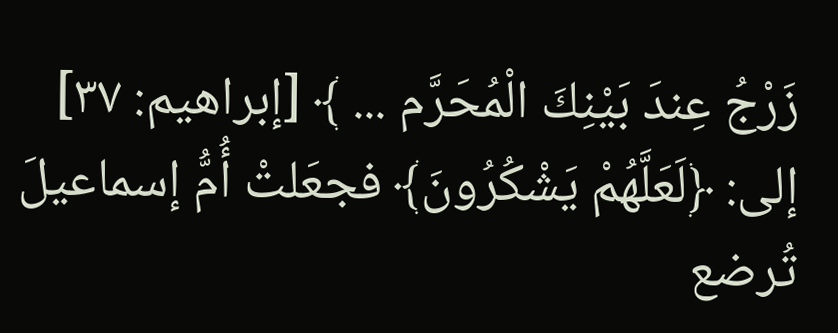زَرْجُ عِندَ بَيْنِكَ الْمُحَرَّم ... ﴾ [إبراهيم: ٣٧] إلى: ﴿لَعَلَّهُمْ يَشْكُرُونَ﴾ فجعَلتْ أُمُّ إسماعيلَ تُرضع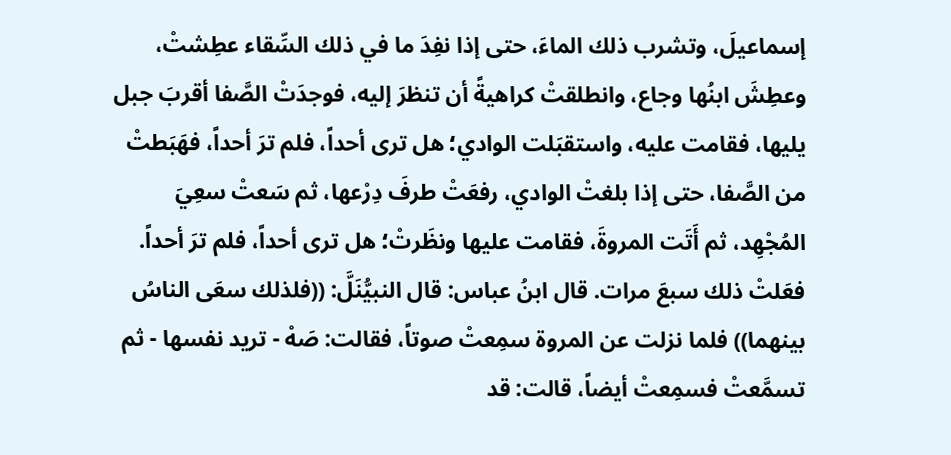إسماعيلَ، وتشرب ذلك الماءَ، حتى إذا نفِدَ ما في ذلك السِّقاء عطِشتْ، وعطِشَ ابنُها وجاع، وانطلقتْ كراهيةً أن تنظرَ إليه، فوجدَتْ الصَّفا أقربَ جبل يليها، فقامت عليه، واستقبَلت الوادي؛ هل ترى أحداً، فلم ترَ أحداً، فهَبَطتْ من الصَّفا، حتى إذا بلغتْ الوادي، رفعَتْ طرفَ دِرْعها، ثم سَعتْ سعِيَ المُجْهِد، ثم أَتَت المروةَ، فقامت عليها ونظَرتْ؛ هل ترى أحداً، فلم ترَ أحداً. فعَلتْ ذلك سبعَ مرات. قال ابنُ عباس: قال النبيُّنَلَّ: ((فلذلك سعَى الناسُ بينهما)) فلما نزلت عن المروة سمِعتْ صوتاً، فقالت: صَهْ - تريد نفسها - ثم تسمَّعتْ فسمِعتْ أيضاً، قالت: قد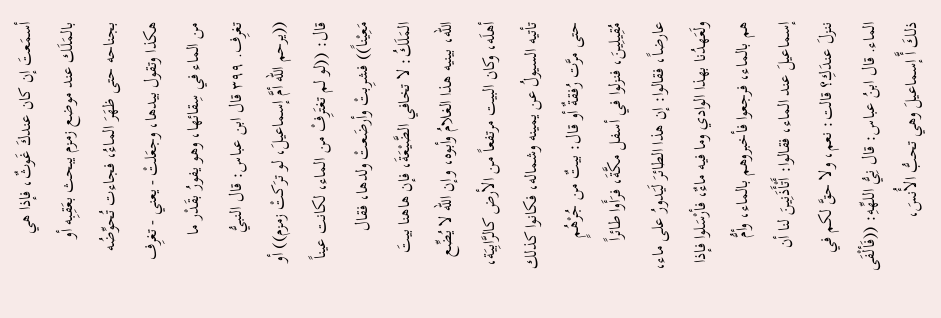أسمَعتَ إن كان عندكَ غَوثٌ، فإذا هي بالمَلَك عند موضع زمزم يبحث بعَقِبِه أو بجناحه حتى ظهَرَ الماءُ، فجاءت تُحوِّضُه هكذا وتقول بيدها، وجعَلتْ - يعني - تغرِف من الماء في سِقائها، وهو يفورُ بقَدْر ما تغرِف. ٣٩٩ قال ابن عباس: قال النبيُّ ((يرحم الله أمَّ إسماعيلَ، لو ترَكتْ زمزم)) أو قال: ((لو لم تغتَرِفْ من الماء، لكانت عيناً مَعِيْناً)) فشرِبتْ وأرضَعتْ ولدها، فقال المَلَكُ: لا تخافي الضَّيْعَةَ، فإن هاهنا بيتَ الله، بينيه هذا الغلامُ وأبوه، وإن الله لا يُضِّع أهلَه، وكان البيت مرتفعاً من الأرض كالرَّابِيَة، تأتيه السيولُ عن يمينه وشماله، فكانوا كذلك حتى مرَّت رُفقةٌ أو قال: بيتٌ من جُرْهُمٍ مُقِيلِينَ، فنزلوا في أسفل مكَّةَ، فرَأَوا طائراً عارضاً، فقالوا: إن هذا الطائرَ لَيَدورُ على ماء، ولَعَهدُنا بهذا الوادي وما فيه ماءٌ، فأرْسَلوا فإذا هم بالماء، فرجعوا فأخبروهم بالماء، وأمُّ إسماعيلَ عند الماء، فقالوا: أَتْأَذَنِينَ لنا أن ننزلَ عندَكِ؟ قالت: نعم، ولا حقَّ لكم في الماء. قال ابنُ عباس: قال نِيُّ اللهِّهِ: ((فَألْفَى ذلكَ أَّ إسماعيلَ وهي تحبُّ الأُنسَ،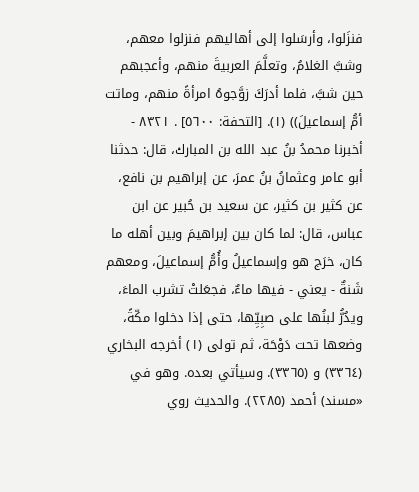فنزَلوا، وأرسَلوا إلى أهاليهم فنزلوا معهم، وشبَّ الغلامُ، وتعلَّمَ العربيةَ منهم، وأعجبهم حين شبَّ، فلما أدرَكَ زوَّجوهُ امرأةً منهم، وماتت أمُّ إسماعيلَ)) (١). [التحفة: ٥٦٠٠] . ٨٣٢١ - أخبرنا محمدُ بنُ عبد الله بن المبارك، قال: حدثنا أبو عامر وعثمانُ بنُ عمرَ، عن إبراهيم بن نافع، عن کثیر بن کثیر، عن سعید بن حُبیر عن ابن عباس، قال: لما كان بين إبراهيمَ وبين أهله ما كان، خرَج هو وإسماعيلُ وأُمُّ إسماعيلَ، ومعهم شَنةٌ - يعني - فيها ماءٌ، فجعَلتْ تشرب الماءَ، ويدُرُّ لبنُها على صبِيِّها، حتى إذا دخلوا مكّةً، وضعها تحت دَوْحَة، ثم تولى (١) أخرجه البخاري (٣٣٦٤) و (٣٣٦٥). وسيأتي بعده. وهو في «مسند) أحمد (٢٢٨٥). والحديث روي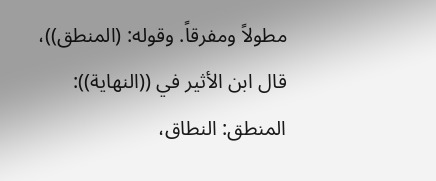مطولاً ومفرقاً. وقوله: (المنطق))، قال ابن الأثير في ((النهاية)): المنطق: النطاق،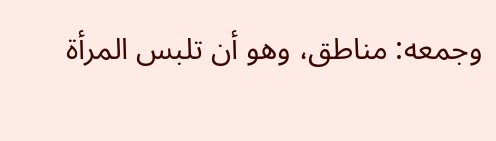وجمعه: مناطق، وهو أن تلبس المرأة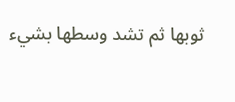ثوبها ثم تشد وسطها بشيء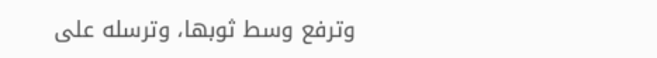وترفع وسط ثوبها، وترسله على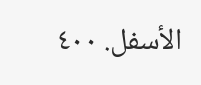الأسفل. ٤٠٠